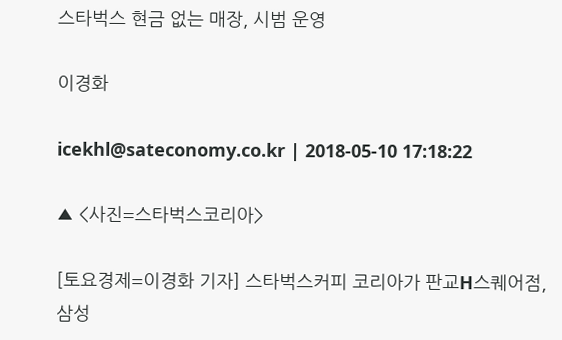스타벅스 현금 없는 매장, 시범 운영

이경화

icekhl@sateconomy.co.kr | 2018-05-10 17:18:22

▲ <사진=스타벅스코리아>

[토요경제=이경화 기자] 스타벅스커피 코리아가 판교H스퀘어점, 삼성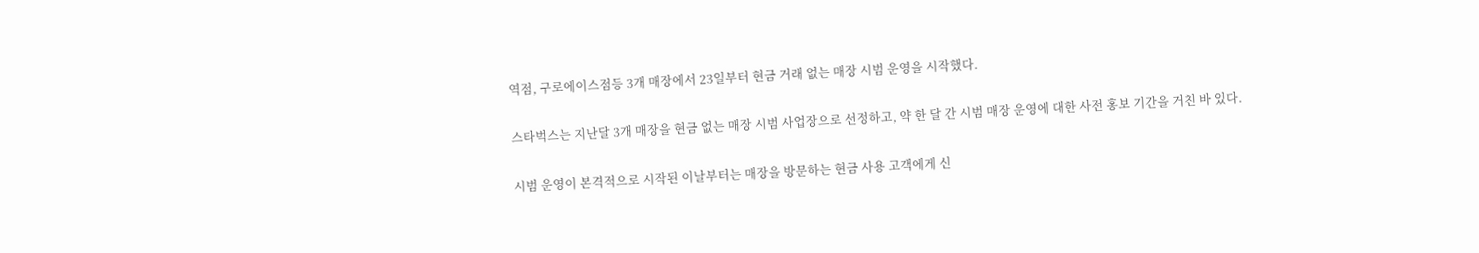역점, 구로에이스점등 3개 매장에서 23일부터 현금 거래 없는 매장 시범 운영을 시작했다.

스타벅스는 지난달 3개 매장을 현금 없는 매장 시범 사업장으로 선정하고, 약 한 달 간 시범 매장 운영에 대한 사전 홍보 기간을 거친 바 있다.

시범 운영이 본격적으로 시작된 이날부터는 매장을 방문하는 현금 사용 고객에게 신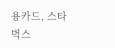용카드, 스타벅스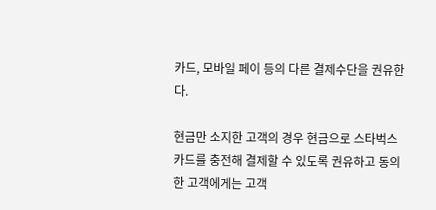카드, 모바일 페이 등의 다른 결제수단을 권유한다.

현금만 소지한 고객의 경우 현금으로 스타벅스 카드를 충전해 결제할 수 있도록 권유하고 동의한 고객에게는 고객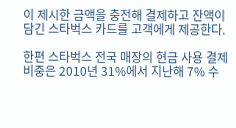이 제시한 금액을 충전해 결제하고 잔액이 담긴 스타벅스 카드를 고객에게 제공한다.

한편 스타벅스 전국 매장의 현금 사용 결제 비중은 2010년 31%에서 지난해 7% 수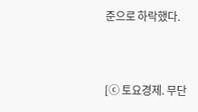준으로 하락했다.


[ⓒ 토요경제. 무단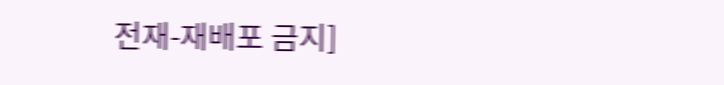전재-재배포 금지]